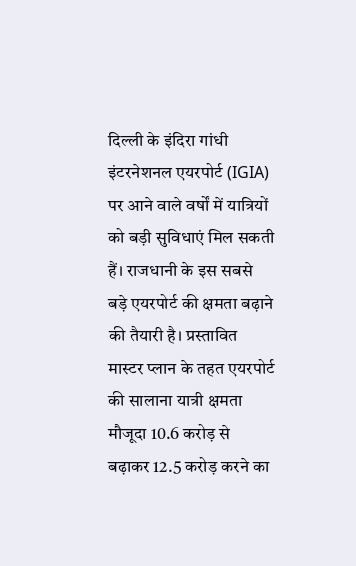दिल्ली के इंदिरा गांधी इंटरनेशनल एयरपोर्ट (IGIA) पर आने वाले वर्षों में यात्रियों को बड़ी सुविधाएं मिल सकती हैं। राजधानी के इस सबसे बड़े एयरपोर्ट की क्षमता बढ़ाने की तैयारी है। प्रस्तावित मास्टर प्लान के तहत एयरपोर्ट की सालाना यात्री क्षमता मौजूदा 10.6 करोड़ से बढ़ाकर 12.5 करोड़ करने का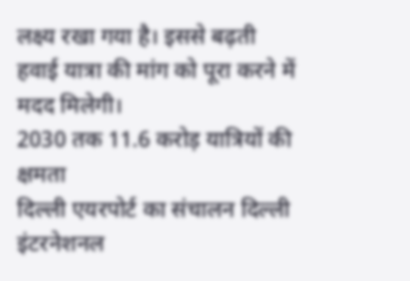लक्ष्य रखा गया है। इससे बढ़ती हवाई यात्रा की मांग को पूरा करने में मदद मिलेगी।
2030 तक 11.6 करोड़ यात्रियों की क्षमता
दिल्ली एयरपोर्ट का संचालन दिल्ली इंटरनेशनल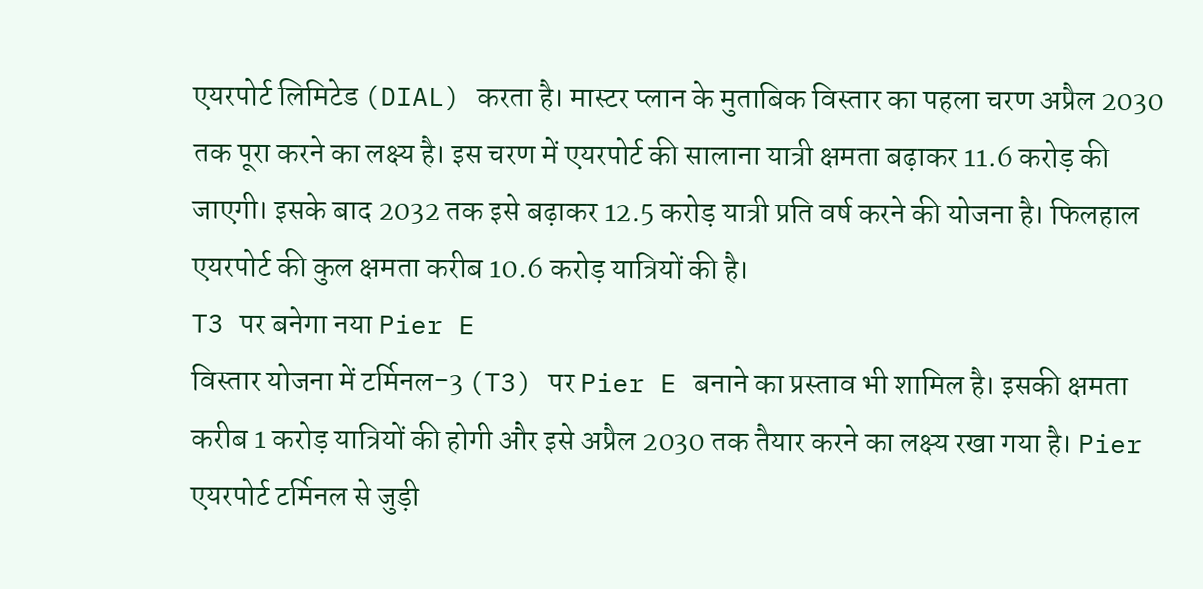एयरपोर्ट लिमिटेड (DIAL) करता है। मास्टर प्लान के मुताबिक विस्तार का पहला चरण अप्रैल 2030 तक पूरा करने का लक्ष्य है। इस चरण में एयरपोर्ट की सालाना यात्री क्षमता बढ़ाकर 11.6 करोड़ की जाएगी। इसके बाद 2032 तक इसे बढ़ाकर 12.5 करोड़ यात्री प्रति वर्ष करने की योजना है। फिलहाल एयरपोर्ट की कुल क्षमता करीब 10.6 करोड़ यात्रियों की है।
T3 पर बनेगा नया Pier E
विस्तार योजना में टर्मिनल-3 (T3) पर Pier E बनाने का प्रस्ताव भी शामिल है। इसकी क्षमता करीब 1 करोड़ यात्रियों की होगी और इसे अप्रैल 2030 तक तैयार करने का लक्ष्य रखा गया है। Pier एयरपोर्ट टर्मिनल से जुड़ी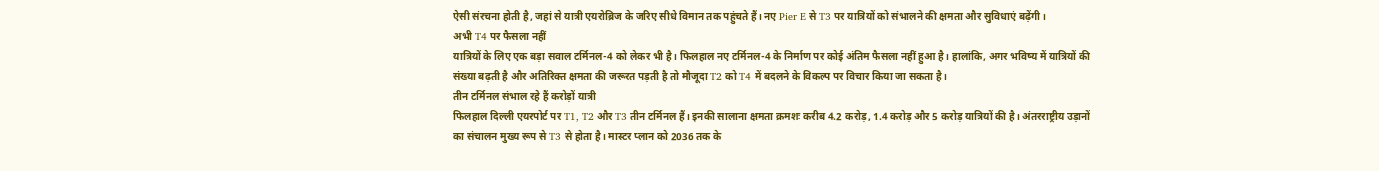ऐसी संरचना होती है, जहां से यात्री एयरोब्रिज के जरिए सीधे विमान तक पहुंचते हैं। नए Pier E से T3 पर यात्रियों को संभालने की क्षमता और सुविधाएं बढ़ेंगी।
अभी T4 पर फैसला नहीं
यात्रियों के लिए एक बड़ा सवाल टर्मिनल-4 को लेकर भी है। फिलहाल नए टर्मिनल-4 के निर्माण पर कोई अंतिम फैसला नहीं हुआ है। हालांकि, अगर भविष्य में यात्रियों की संख्या बढ़ती है और अतिरिक्त क्षमता की जरूरत पड़ती है तो मौजूदा T2 को T4 में बदलने के विकल्प पर विचार किया जा सकता है।
तीन टर्मिनल संभाल रहे हैं करोड़ों यात्री
फिलहाल दिल्ली एयरपोर्ट पर T1, T2 और T3 तीन टर्मिनल हैं। इनकी सालाना क्षमता क्रमशः करीब 4.2 करोड़, 1.4 करोड़ और 5 करोड़ यात्रियों की है। अंतरराष्ट्रीय उड़ानों का संचालन मुख्य रूप से T3 से होता है। मास्टर प्लान को 2036 तक के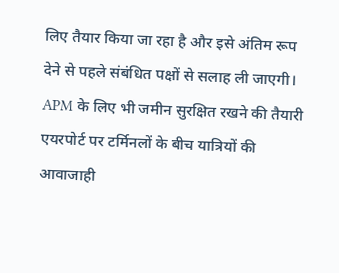लिए तैयार किया जा रहा है और इसे अंतिम रूप देने से पहले संबंधित पक्षों से सलाह ली जाएगी।
APM के लिए भी जमीन सुरक्षित रखने की तैयारी
एयरपोर्ट पर टर्मिनलों के बीच यात्रियों की आवाजाही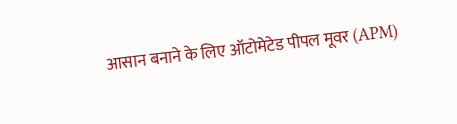आसान बनाने के लिए ऑटोमेटेड पीपल मूवर (APM)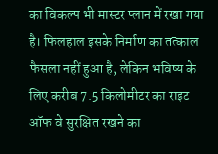का विकल्प भी मास्टर प्लान में रखा गया है। फिलहाल इसके निर्माण का तत्काल फैसला नहीं हुआ है, लेकिन भविष्य के लिए करीब 7.5 किलोमीटर का राइट ऑफ वे सुरक्षित रखने का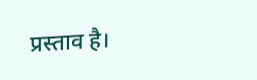प्रस्ताव है।